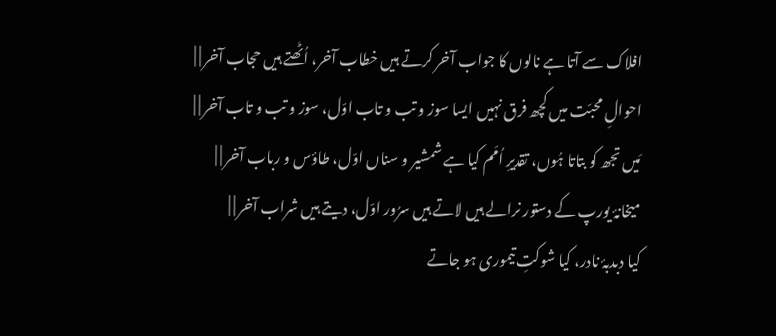افلاک سے آتا ہے نالوں کا جواب آخر کرتے ہیں خطاب آخر، اُٹھتے ہیں حجاب آخر | |
احوالِ محبّت میں کچھ فرق نہیں ایسا سوز و تب و تاب اوّل، سوز و تب و تاب آخر | |
مَیں تجھ کو بتاتا ہُوں، تقدیرِ اُمَم کیا ہے شمشیر و سناں اوّل، طاؤس و رباب آخر | |
میخانۂ یورپ کے دستور نرالے ہیں لاتے ہیں سرُور اوّل، دیتے ہیں شراب آخر | |
کیا دبدبۂ نادر، کیا شوکتِ تیموری ہو جاتے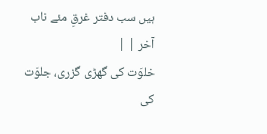ہیں سب دفتر غرقِ مئے ناب آخر | |
خلوَت کی گھڑی گزری، جلوَت کی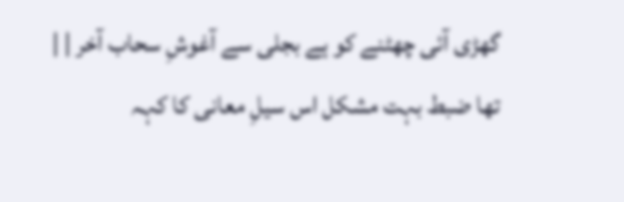گھڑی آئی چھٹنے کو ہے بجلی سے آغوشِ سحاب آخر | |
تھا ضبط بہت مشکل اس سیلِ معانی کا کہہ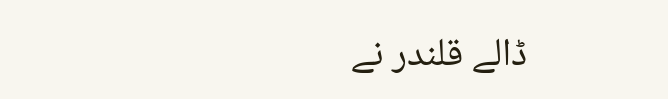ڈالے قلندر نے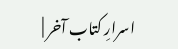اسرارِ کتاب آخر |